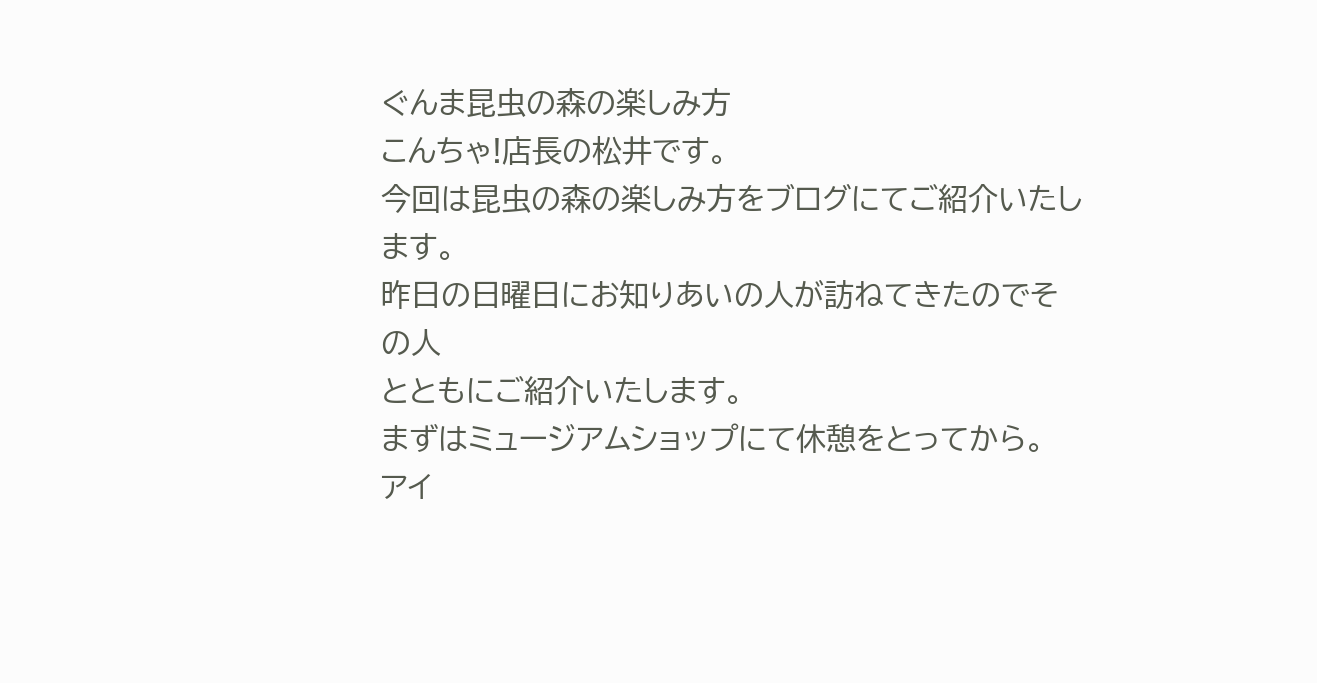ぐんま昆虫の森の楽しみ方
こんちゃ!店長の松井です。
今回は昆虫の森の楽しみ方をブログにてご紹介いたします。
昨日の日曜日にお知りあいの人が訪ねてきたのでその人
とともにご紹介いたします。
まずはミュージアムショップにて休憩をとってから。
アイ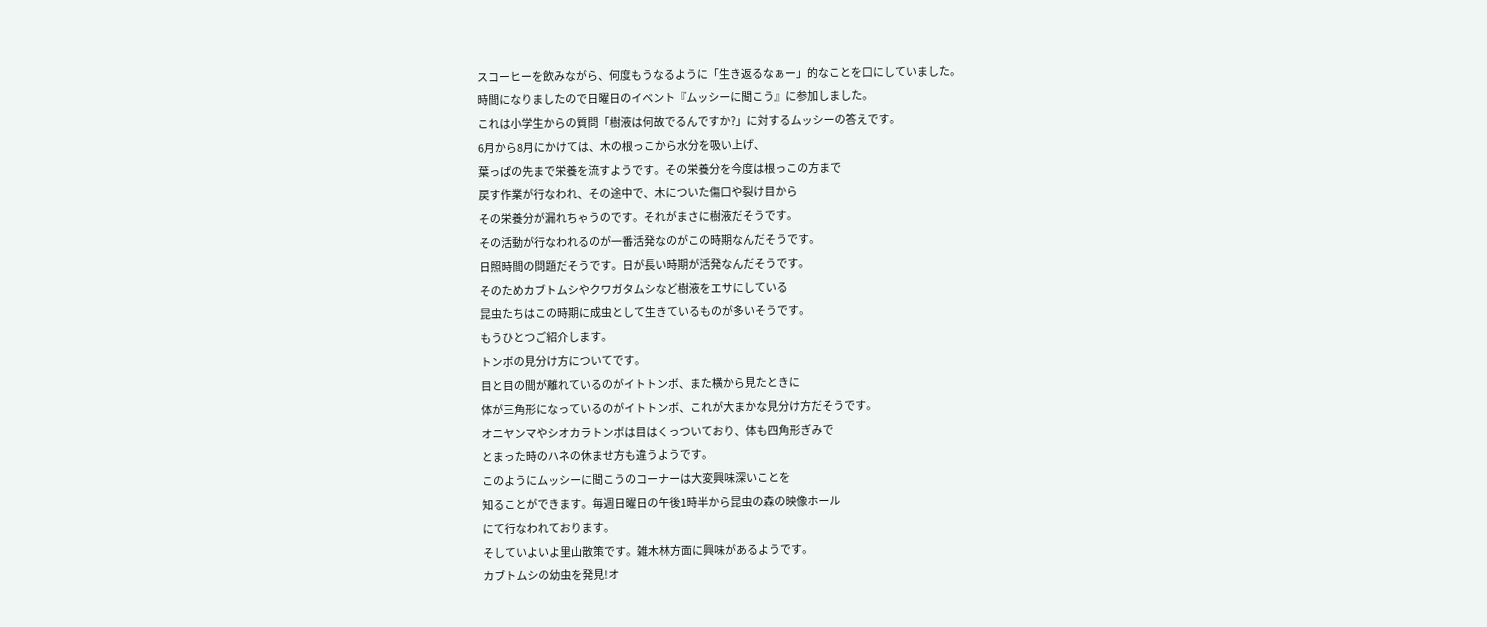スコーヒーを飲みながら、何度もうなるように「生き返るなぁー」的なことを口にしていました。
時間になりましたので日曜日のイベント『ムッシーに聞こう』に参加しました。
これは小学生からの質問「樹液は何故でるんですか?」に対するムッシーの答えです。
6月から8月にかけては、木の根っこから水分を吸い上げ、
葉っぱの先まで栄養を流すようです。その栄養分を今度は根っこの方まで
戻す作業が行なわれ、その途中で、木についた傷口や裂け目から
その栄養分が漏れちゃうのです。それがまさに樹液だそうです。
その活動が行なわれるのが一番活発なのがこの時期なんだそうです。
日照時間の問題だそうです。日が長い時期が活発なんだそうです。
そのためカブトムシやクワガタムシなど樹液をエサにしている
昆虫たちはこの時期に成虫として生きているものが多いそうです。
もうひとつご紹介します。
トンボの見分け方についてです。
目と目の間が離れているのがイトトンボ、また横から見たときに
体が三角形になっているのがイトトンボ、これが大まかな見分け方だそうです。
オニヤンマやシオカラトンボは目はくっついており、体も四角形ぎみで
とまった時のハネの休ませ方も違うようです。
このようにムッシーに聞こうのコーナーは大変興味深いことを
知ることができます。毎週日曜日の午後1時半から昆虫の森の映像ホール
にて行なわれております。
そしていよいよ里山散策です。雑木林方面に興味があるようです。
カブトムシの幼虫を発見!オ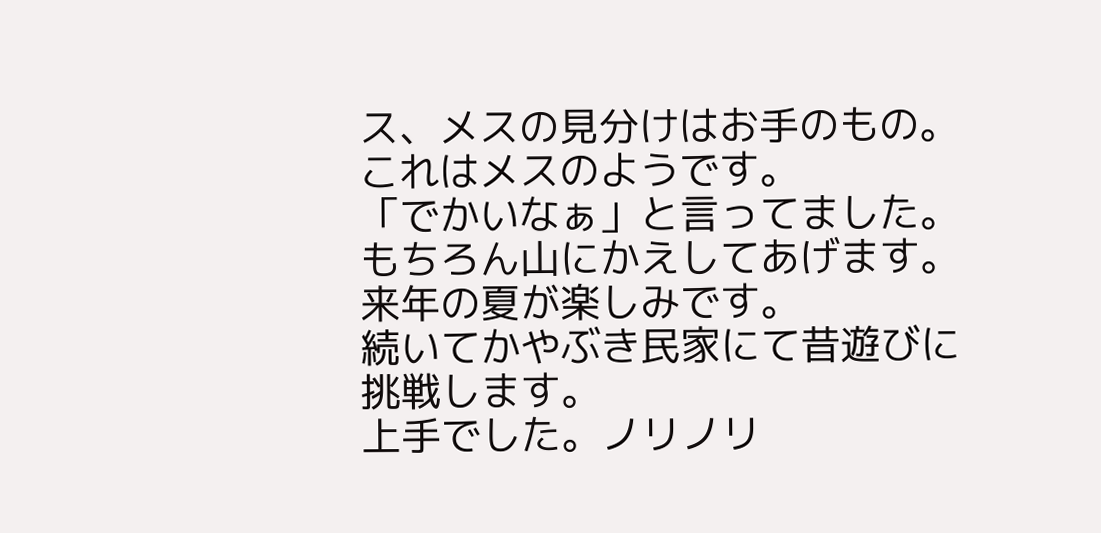ス、メスの見分けはお手のもの。これはメスのようです。
「でかいなぁ」と言ってました。
もちろん山にかえしてあげます。来年の夏が楽しみです。
続いてかやぶき民家にて昔遊びに挑戦します。
上手でした。ノリノリ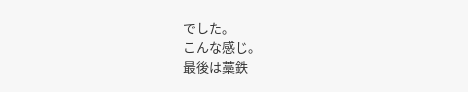でした。
こんな感じ。
最後は藁鉄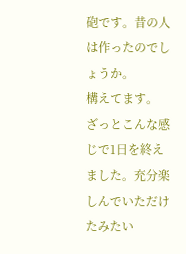砲です。昔の人は作ったのでしょうか。
構えてます。
ざっとこんな感じで1日を終えました。充分楽しんでいただけたみたい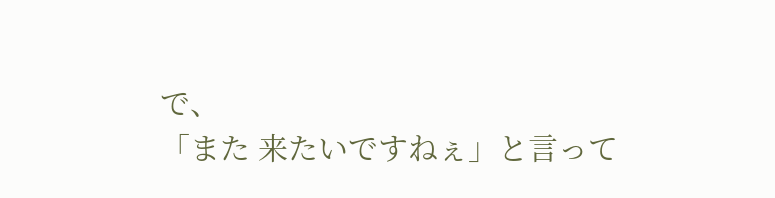で、
「また 来たいですねぇ」と言って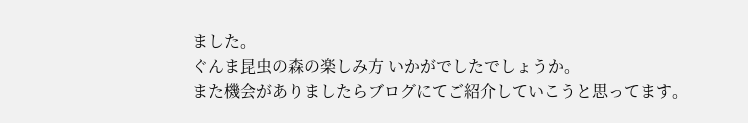ました。
ぐんま昆虫の森の楽しみ方 いかがでしたでしょうか。
また機会がありましたらブログにてご紹介していこうと思ってます。